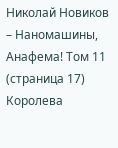Николай Новиков – Наномашины, Анафема! Том 11 (страница 17)
Королева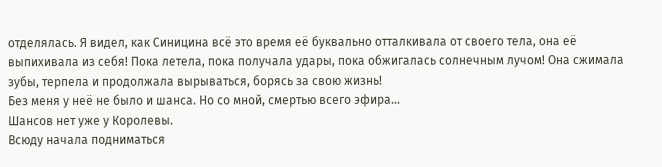отделялась. Я видел, как Синицина всё это время её буквально отталкивала от своего тела, она её выпихивала из себя! Пока летела, пока получала удары, пока обжигалась солнечным лучом! Она сжимала зубы, терпела и продолжала вырываться, борясь за свою жизнь!
Без меня у неё не было и шанса. Но со мной, смертью всего эфира…
Шансов нет уже у Королевы.
Всюду начала подниматься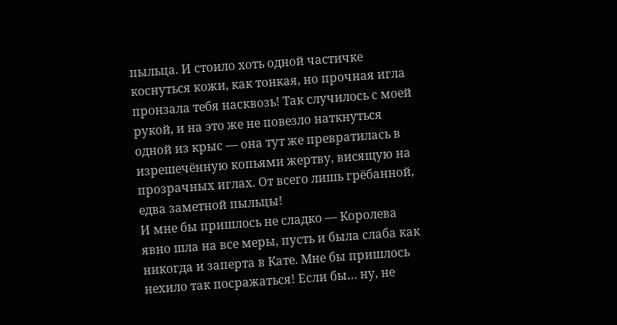пыльца. И стоило хоть одной частичке коснуться кожи, как тонкая, но прочная игла пронзала тебя насквозь! Так случилось с моей рукой, и на это же не повезло наткнуться одной из крыс — она тут же превратилась в изрешечённую копьями жертву, висящую на прозрачных иглах. От всего лишь грёбанной, едва заметной пыльцы!
И мне бы пришлось не сладко — Королева явно шла на все меры, пусть и была слаба как никогда и заперта в Кате. Мне бы пришлось нехило так посражаться! Если бы… ну, не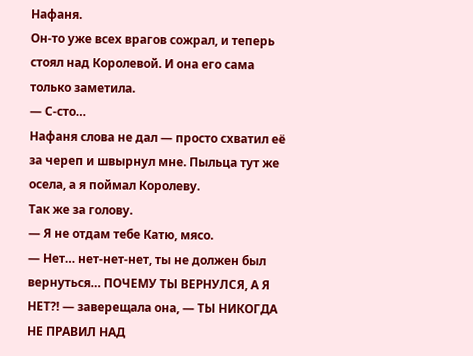Нафаня.
Он-то уже всех врагов сожрал, и теперь стоял над Королевой. И она его сама только заметила.
— С-сто…
Нафаня слова не дал — просто схватил её за череп и швырнул мне. Пыльца тут же осела, а я поймал Королеву.
Так же за голову.
— Я не отдам тебе Катю, мясо.
— Нет… нет-нет-нет, ты не должен был вернуться… ПОЧЕМУ ТЫ ВЕРНУЛСЯ, А Я НЕТ⁈ — заверещала она, — ТЫ НИКОГДА НЕ ПРАВИЛ НАД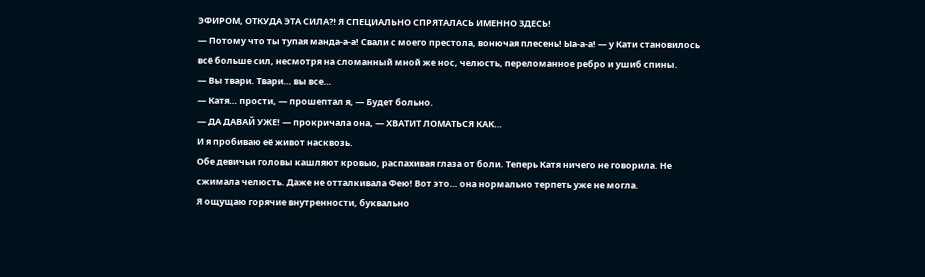ЭФИРОМ, ОТКУДА ЭТА СИЛА⁈ Я СПЕЦИАЛЬНО СПРЯТАЛАСЬ ИМЕННО ЗДЕСЬ!
— Потому что ты тупая манда-а-а! Свали с моего престола, вонючая плесень! Ыа-а-а! — у Кати становилось всё больше сил, несмотря на сломанный мной же нос, челюсть, переломанное ребро и ушиб спины.
— Вы твари. Твари… вы все…
— Катя… прости, — прошептал я, — Будет больно.
— ДА ДАВАЙ УЖЕ! — прокричала она, — ХВАТИТ ЛОМАТЬСЯ КАК…
И я пробиваю её живот насквозь.
Обе девичьи головы кашляют кровью, распахивая глаза от боли. Теперь Катя ничего не говорила. Не сжимала челюсть. Даже не отталкивала Фею! Вот это… она нормально терпеть уже не могла.
Я ощущаю горячие внутренности, буквально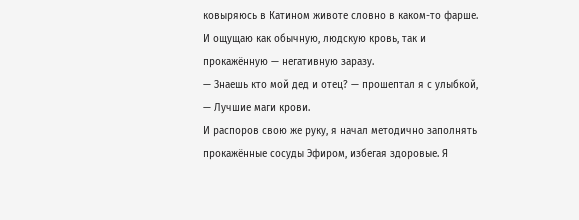ковыряюсь в Катином животе словно в каком-то фарше.
И ощущаю как обычную, людскую кровь, так и прокажённую — негативную заразу.
— Знаешь кто мой дед и отец? — прошептал я с улыбкой, — Лучшие маги крови.
И распоров свою же руку, я начал методично заполнять прокажённые сосуды Эфиром, избегая здоровые. Я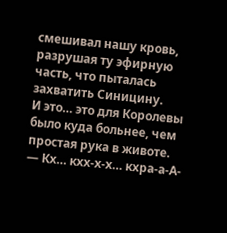смешивал нашу кровь, разрушая ту эфирную часть, что пыталась захватить Синицину.
И это… это для Королевы было куда больнее, чем простая рука в животе.
— Кх… кхх-х-х… кхра-а-А-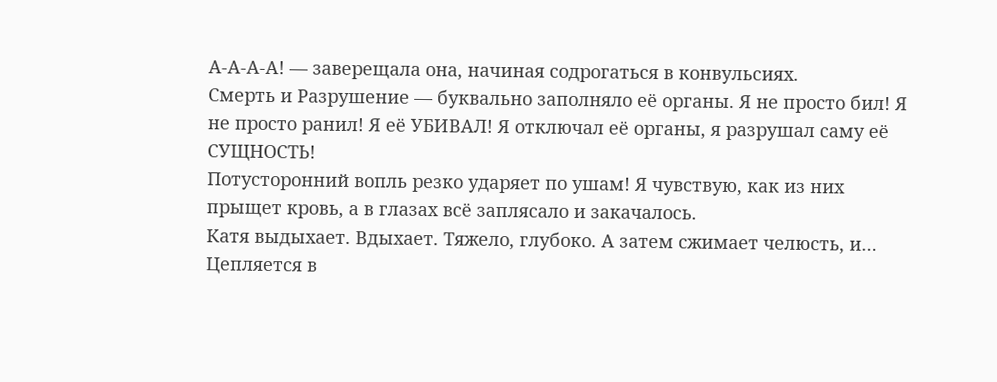А-А-А-А! — заверещала она, начиная содрогаться в конвульсиях.
Смерть и Разрушение — буквально заполняло её органы. Я не просто бил! Я не просто ранил! Я её УБИВАЛ! Я отключал её органы, я разрушал саму её СУЩНОСТЬ!
Потусторонний вопль резко ударяет по ушам! Я чувствую, как из них прыщет кровь, а в глазах всё заплясало и закачалось.
Катя выдыхает. Вдыхает. Тяжело, глубоко. А затем сжимает челюсть, и…
Цепляется в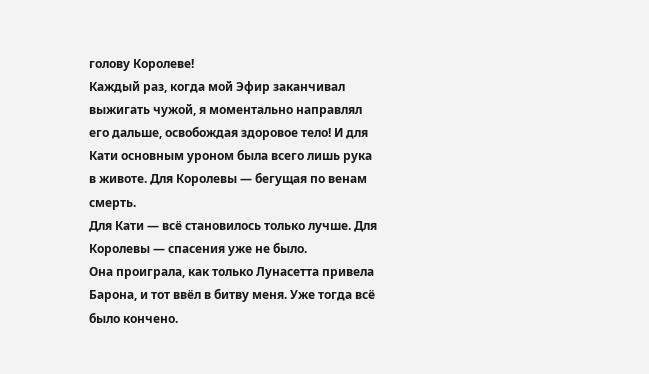голову Королеве!
Каждый раз, когда мой Эфир заканчивал выжигать чужой, я моментально направлял его дальше, освобождая здоровое тело! И для Кати основным уроном была всего лишь рука в животе. Для Королевы — бегущая по венам смерть.
Для Кати — всё становилось только лучше. Для Королевы — спасения уже не было.
Она проиграла, как только Лунасетта привела Барона, и тот ввёл в битву меня. Уже тогда всё было кончено.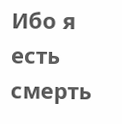Ибо я есть смерть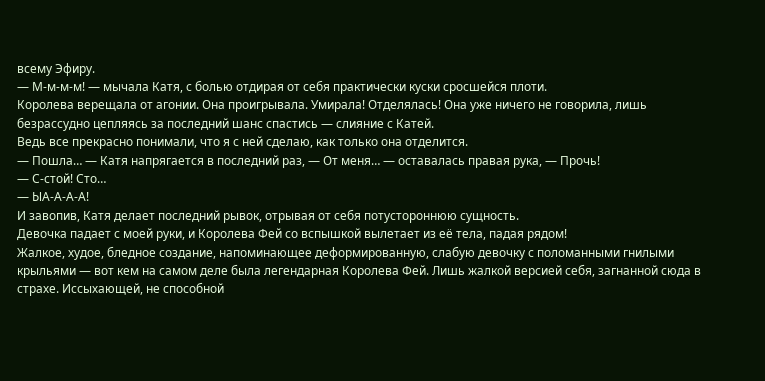всему Эфиру.
— М-м-м-м! — мычала Катя, с болью отдирая от себя практически куски сросшейся плоти.
Королева верещала от агонии. Она проигрывала. Умирала! Отделялась! Она уже ничего не говорила, лишь безрассудно цепляясь за последний шанс спастись — слияние с Катей.
Ведь все прекрасно понимали, что я с ней сделаю, как только она отделится.
— Пошла… — Катя напрягается в последний раз, — От меня… — оставалась правая рука, — Прочь!
— С-стой! Сто…
— ЫА-А-А-А!
И завопив, Катя делает последний рывок, отрывая от себя потустороннюю сущность.
Девочка падает с моей руки, и Королева Фей со вспышкой вылетает из её тела, падая рядом!
Жалкое, худое, бледное создание, напоминающее деформированную, слабую девочку с поломанными гнилыми крыльями — вот кем на самом деле была легендарная Королева Фей. Лишь жалкой версией себя, загнанной сюда в страхе. Иссыхающей, не способной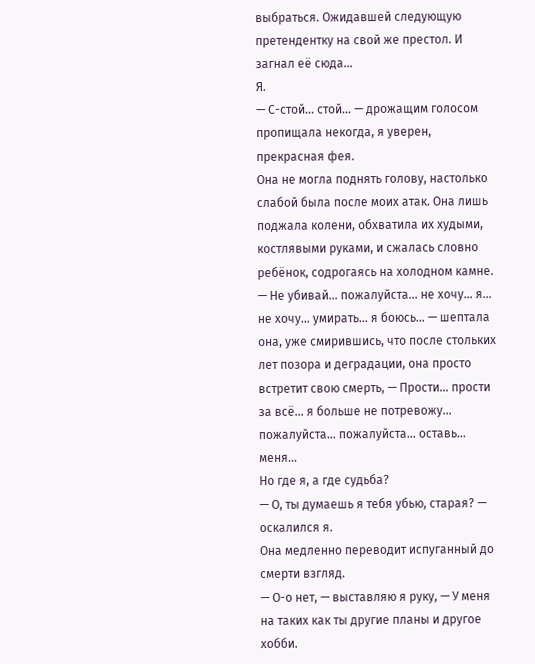выбраться. Ожидавшей следующую претендентку на свой же престол. И загнал её сюда…
Я.
— С-стой… стой… — дрожащим голосом пропищала некогда, я уверен, прекрасная фея.
Она не могла поднять голову, настолько слабой была после моих атак. Она лишь поджала колени, обхватила их худыми, костлявыми руками, и сжалась словно ребёнок, содрогаясь на холодном камне.
— Не убивай… пожалуйста… не хочу… я… не хочу… умирать… я боюсь… — шептала она, уже смирившись, что после стольких лет позора и деградации, она просто встретит свою смерть, — Прости… прости за всё… я больше не потревожу… пожалуйста… пожалуйста… оставь… меня…
Но где я, а где судьба?
— О, ты думаешь я тебя убью, старая? — оскалился я.
Она медленно переводит испуганный до смерти взгляд.
— О-о нет, — выставляю я руку, — У меня на таких как ты другие планы и другое хобби.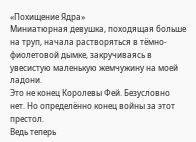«Похищение Ядра»
Миниатюрная девушка, походящая больше на труп, начала растворяться в тёмно-фиолетовой дымке, закручиваясь в увесистую маленькую жемчужину на моей ладони.
Это не конец Королевы Фей. Безусловно нет. Но определённо конец войны за этот престол.
Ведь теперь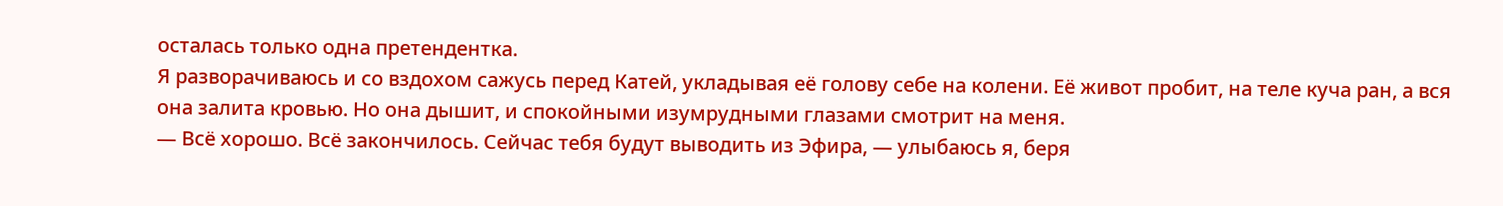осталась только одна претендентка.
Я разворачиваюсь и со вздохом сажусь перед Катей, укладывая её голову себе на колени. Её живот пробит, на теле куча ран, а вся она залита кровью. Но она дышит, и спокойными изумрудными глазами смотрит на меня.
— Всё хорошо. Всё закончилось. Сейчас тебя будут выводить из Эфира, — улыбаюсь я, беря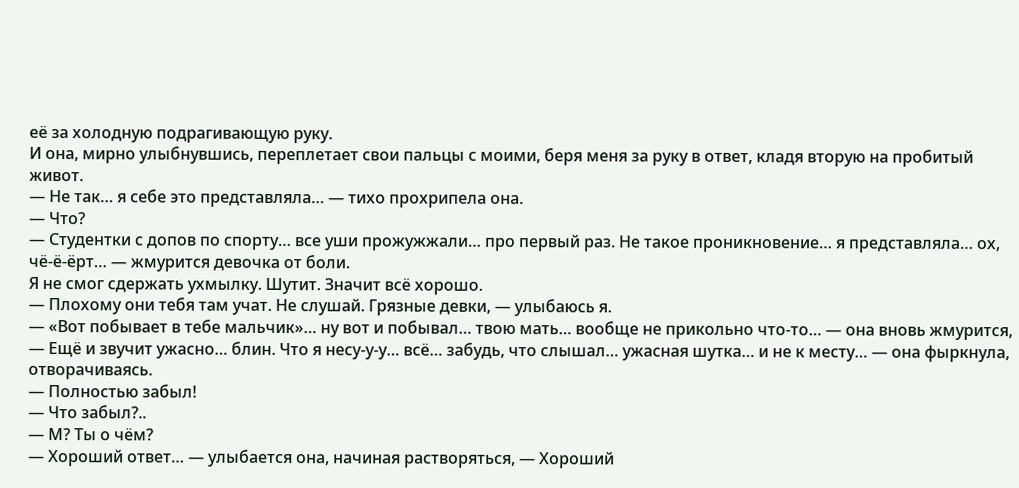её за холодную подрагивающую руку.
И она, мирно улыбнувшись, переплетает свои пальцы с моими, беря меня за руку в ответ, кладя вторую на пробитый живот.
— Не так… я себе это представляла… — тихо прохрипела она.
— Что?
— Студентки с допов по спорту… все уши прожужжали… про первый раз. Не такое проникновение… я представляла… ох, чё-ё-ёрт… — жмурится девочка от боли.
Я не смог сдержать ухмылку. Шутит. Значит всё хорошо.
— Плохому они тебя там учат. Не слушай. Грязные девки, — улыбаюсь я.
— «Вот побывает в тебе мальчик»… ну вот и побывал… твою мать… вообще не прикольно что-то… — она вновь жмурится, — Ещё и звучит ужасно… блин. Что я несу-у-у… всё… забудь, что слышал… ужасная шутка… и не к месту… — она фыркнула, отворачиваясь.
— Полностью забыл!
— Что забыл?..
— М? Ты о чём?
— Хороший ответ… — улыбается она, начиная растворяться, — Хороший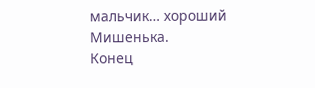мальчик… хороший Мишенька.
Конец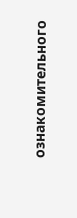ознакомительного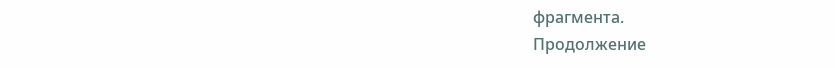фрагмента.
Продолжение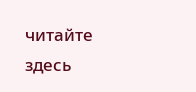читайте здесь